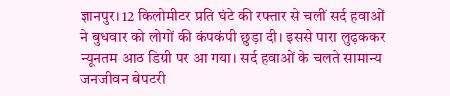ज्ञानपुर। 12 किलोमीटर प्रति घंटे की रफ्तार से चलीं सर्द हवाओं ने बुधवार को लोगों की कंपकंपी छुड़ा दी। इससे पारा लुढ़ककर न्यूनतम आठ डिग्री पर आ गया। सर्द हवाओं के चलते सामान्य जनजीवन बेपटरी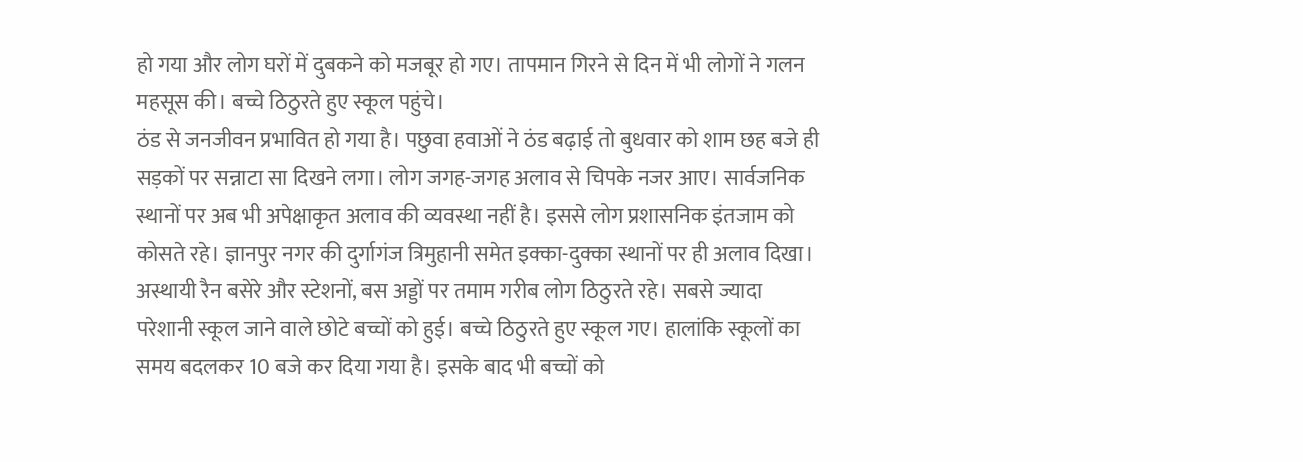हो गया और लोग घरों में दुबकने को मजबूर हो गए। तापमान गिरने से दिन में भी लोगों ने गलन महसूस की। बच्चे ठिठुरते हुए स्कूल पहुंचे।
ठंड से जनजीवन प्रभावित हो गया है। पछुवा हवाओं ने ठंड बढ़ाई तो बुधवार को शाम छह बजे ही सड़कों पर सन्नाटा सा दिखने लगा। लोग जगह-जगह अलाव से चिपके नजर आए। सार्वजनिक स्थानों पर अब भी अपेक्षाकृत अलाव की व्यवस्था नहीं है। इससे लोग प्रशासनिक इंतजाम को कोसते रहे। ज्ञानपुर नगर की दुर्गागंज त्रिमुहानी समेत इक्का-दुक्का स्थानों पर ही अलाव दिखा। अस्थायी रैन बसेरे और स्टेशनों, बस अड्डों पर तमाम गरीब लोग ठिठुरते रहे। सबसे ज्यादा परेशानी स्कूल जाने वाले छोटे बच्चों को हुई। बच्चे ठिठुरते हुए स्कूल गए। हालांकि स्कूलों का समय बदलकर 10 बजे कर दिया गया है। इसके बाद भी बच्चों को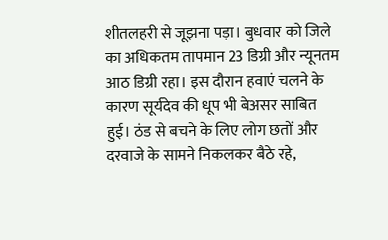शीतलहरी से जूझना पड़ा। बुधवार को जिले का अधिकतम तापमान 23 डिग्री और न्यूनतम आठ डिग्री रहा। इस दौरान हवाएं चलने के कारण सूर्यदेव की धूप भी बेअसर साबित हुई। ठंड से बचने के लिए लोग छतों और दरवाजे के सामने निकलकर बैठे रहे,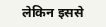लेकिन इससे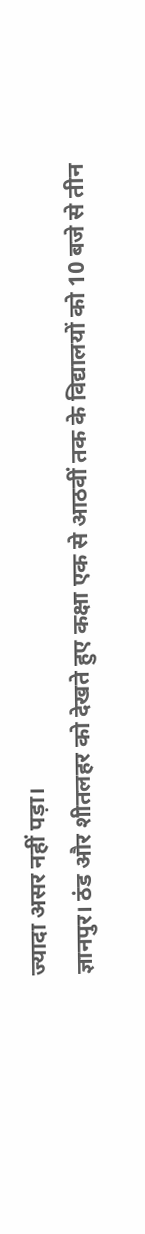ज्यादा असर नहीं पड़ा।
ज्ञानपुर। ठंड और शीतलहर को देखते हुए कक्षा एक से आठवीं तक के विद्यालयों को 10 बजे से तीन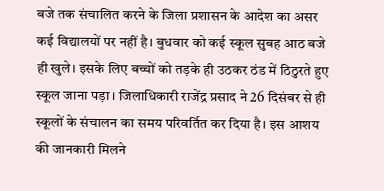बजे तक संचालित करने के जिला प्रशासन के आदेश का असर कई विद्यालयों पर नहीं है। बुधवार को कई स्कूल सुबह आठ बजे ही खुले। इसके लिए बच्चों को तड़के ही उठकर ठंड में ठिठुरते हुए स्कूल जाना पड़ा। जिलाधिकारी राजेंद्र प्रसाद ने 26 दिसंबर से ही स्कूलों के संचालन का समय परिवर्तित कर दिया है। इस आशय की जानकारी मिलने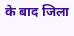के बाद जिला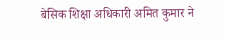बेसिक शिक्षा अधिकारी अमित कुमार ने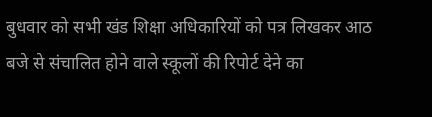बुधवार को सभी खंड शिक्षा अधिकारियों को पत्र लिखकर आठ बजे से संचालित होने वाले स्कूलों की रिपोर्ट देने का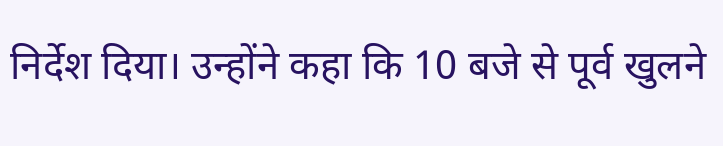निर्देश दिया। उन्होंने कहा कि 10 बजे से पूर्व खुलने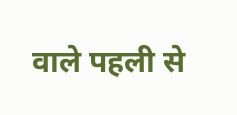वाले पहली से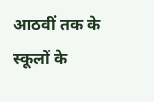आठवीं तक के स्कूलों के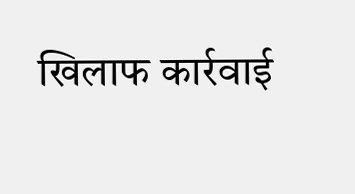खिलाफ कार्रवाई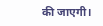की जाएगी।